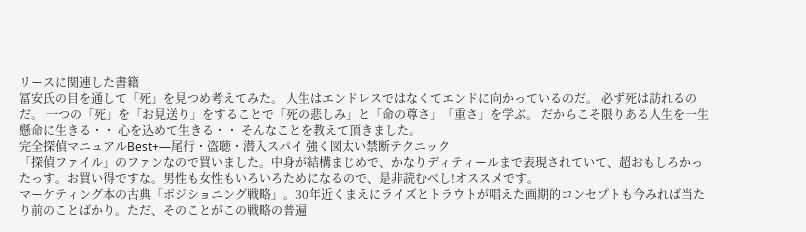リースに関連した書籍
冨安氏の目を通して「死」を見つめ考えてみた。 人生はエンドレスではなくてエンドに向かっているのだ。 必ず死は訪れるのだ。 一つの「死」を「お見送り」をすることで「死の悲しみ」と「命の尊さ」「重さ」を学ぶ。 だからこそ限りある人生を一生懸命に生きる・・ 心を込めて生きる・・ そんなことを教えて頂きました。
完全探偵マニュアルBest+―尾行・盗聴・潜入スパイ 強く図太い禁断テクニック
「探偵ファイル」のファンなので買いました。中身が結構まじめで、かなりディティールまで表現されていて、超おもしろかったっす。お買い得ですな。男性も女性もいろいろためになるので、是非読むべし!オススメです。
マーケティング本の古典「ポジショニング戦略」。30年近くまえにライズとトラウトが唱えた画期的コンセプトも今みれば当たり前のことばかり。ただ、そのことがこの戦略の普遍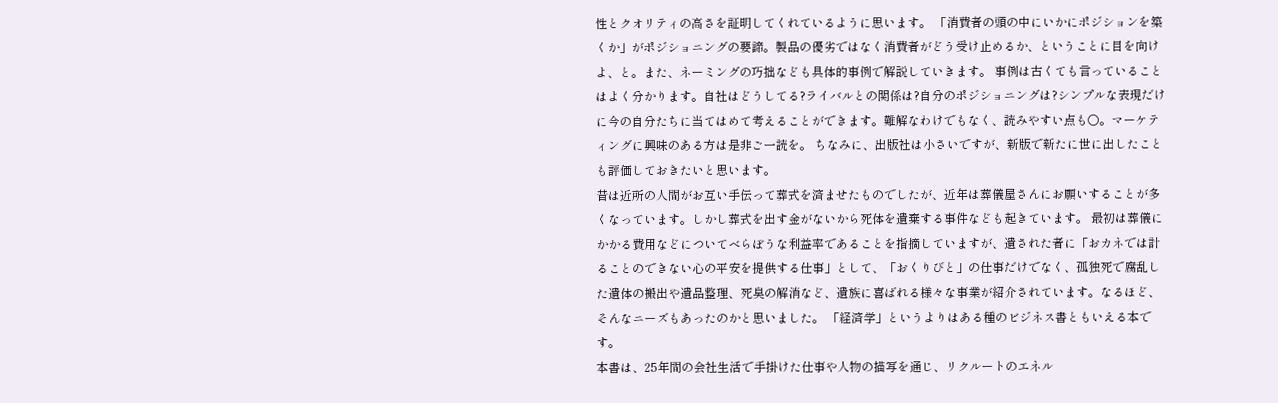性とクオリティの高さを証明してくれているように思います。 「消費者の頭の中にいかにポジションを築くか」がポジショニングの要諦。製品の優劣ではなく消費者がどう受け止めるか、ということに目を向けよ、と。また、ネーミングの巧拙なども具体的事例で解説していきます。 事例は古くても言っていることはよく分かります。自社はどうしてる?ライバルとの関係は?自分のポジショニングは?シンプルな表現だけに今の自分たちに当てはめて考えることができます。難解なわけでもなく、読みやすい点も○。マーケティングに興味のある方は是非ご一読を。 ちなみに、出版社は小さいですが、新版で新たに世に出したことも評価しておきたいと思います。
昔は近所の人間がお互い手伝って葬式を済ませたものでしたが、近年は葬儀屋さんにお願いすることが多くなっています。しかし葬式を出す金がないから死体を遺棄する事件なども起きています。 最初は葬儀にかかる費用などについてべらぼうな利益率であることを指摘していますが、遺された者に「おカネでは計ることのできない心の平安を提供する仕事」として、「おくりびと」の仕事だけでなく、孤独死で腐乱した遺体の搬出や遺品整理、死臭の解消など、遺族に喜ばれる様々な事業が紹介されています。なるほど、そんなニーズもあったのかと思いました。 「経済学」というよりはある種のビジネス書ともいえる本です。
本書は、25年間の会社生活で手掛けた仕事や人物の描写を通じ、リクルートのエネル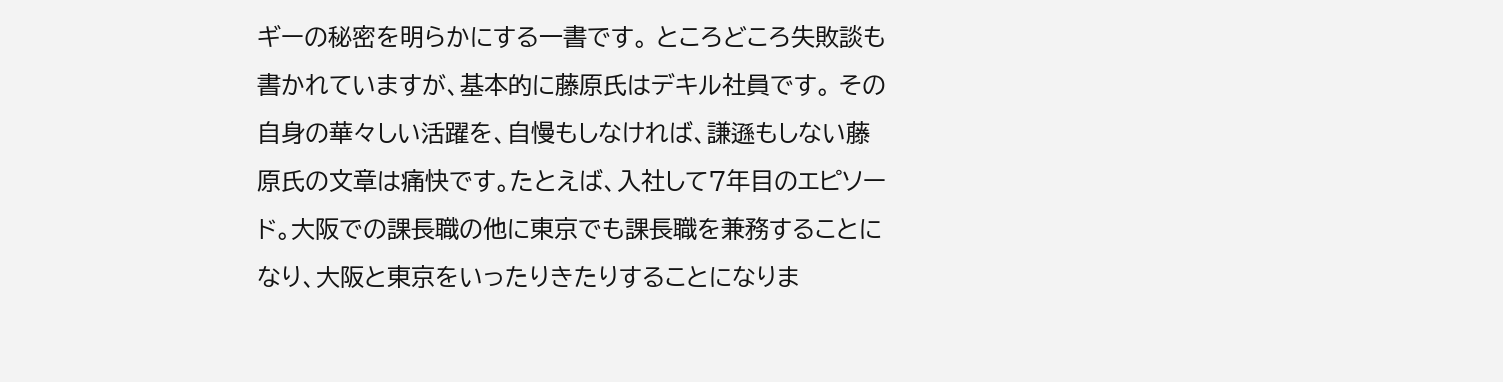ギーの秘密を明らかにする一書です。 ところどころ失敗談も書かれていますが、基本的に藤原氏はデキル社員です。 その自身の華々しい活躍を、自慢もしなければ、謙遜もしない藤原氏の文章は痛快です。たとえば、入社して7年目のエピソード。大阪での課長職の他に東京でも課長職を兼務することになり、大阪と東京をいったりきたりすることになりま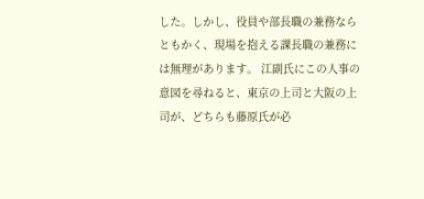した。しかし、役員や部長職の兼務ならともかく、現場を抱える課長職の兼務には無理があります。 江副氏にこの人事の意図を尋ねると、東京の上司と大阪の上司が、どちらも藤原氏が必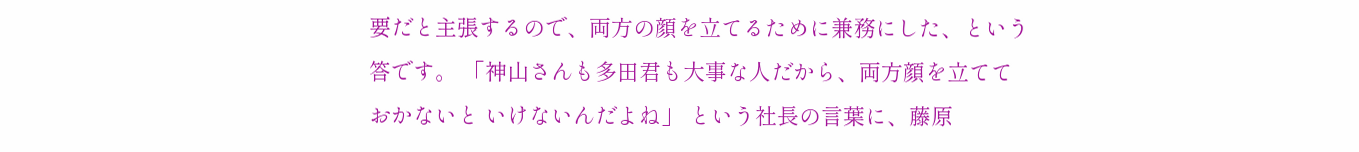要だと主張するので、両方の顔を立てるために兼務にした、という答です。 「神山さんも多田君も大事な人だから、両方顔を立てておかないと いけないんだよね」 という社長の言葉に、藤原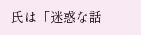氏は「迷惑な話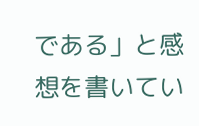である」と感想を書いてい